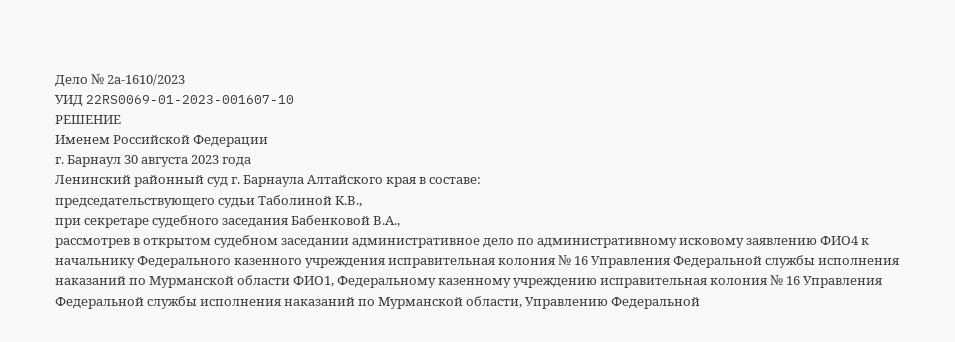Дело № 2а-1610/2023
УИД 22RS0069-01-2023-001607-10
РЕШЕНИЕ
Именем Российской Федерации
г. Барнаул 30 августа 2023 года
Ленинский районный суд г. Барнаула Алтайского края в составе:
председательствующего судьи Таболиной К.В.,
при секретаре судебного заседания Бабенковой В.А.,
рассмотрев в открытом судебном заседании административное дело по административному исковому заявлению ФИО4 к начальнику Федерального казенного учреждения исправительная колония № 16 Управления Федеральной службы исполнения наказаний по Мурманской области ФИО1, Федеральному казенному учреждению исправительная колония № 16 Управления Федеральной службы исполнения наказаний по Мурманской области, Управлению Федеральной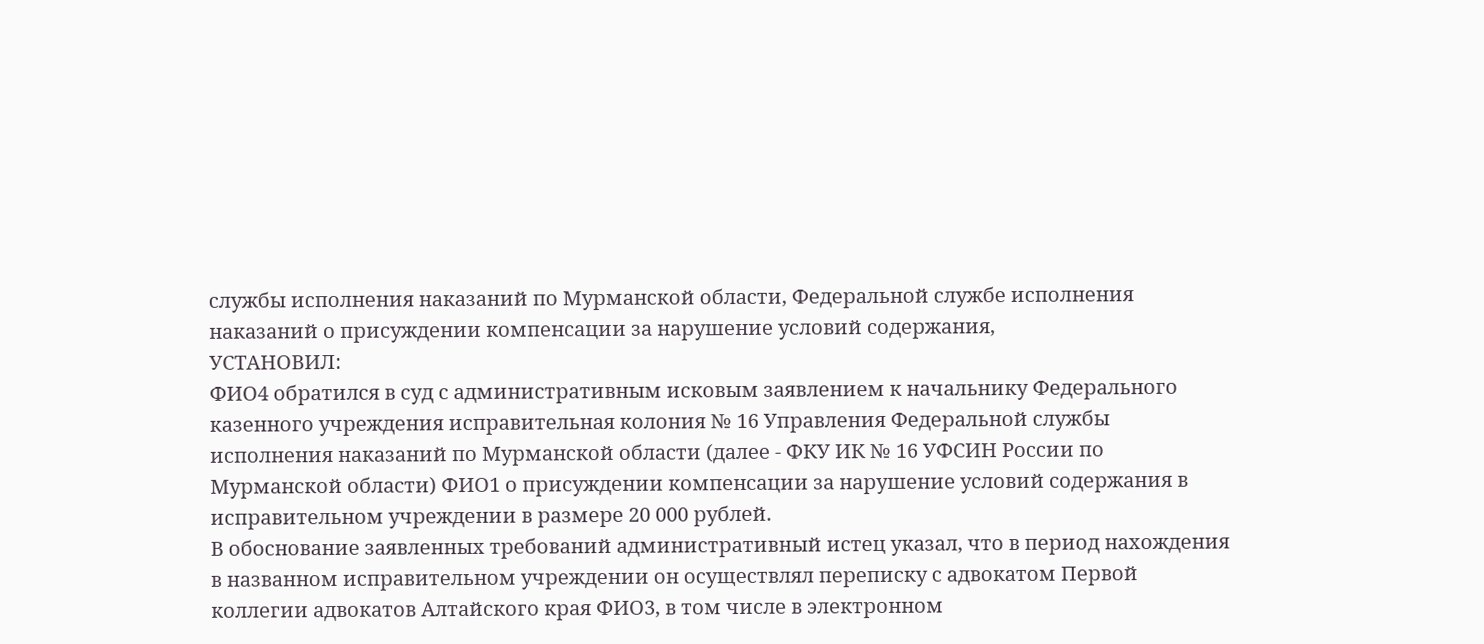службы исполнения наказаний по Мурманской области, Федеральной службе исполнения наказаний о присуждении компенсации за нарушение условий содержания,
УСТАНОВИЛ:
ФИО4 обратился в суд с административным исковым заявлением к начальнику Федерального казенного учреждения исправительная колония № 16 Управления Федеральной службы исполнения наказаний по Мурманской области (далее - ФКУ ИК № 16 УФСИН России по Мурманской области) ФИО1 о присуждении компенсации за нарушение условий содержания в исправительном учреждении в размере 20 000 рублей.
В обоснование заявленных требований административный истец указал, что в период нахождения в названном исправительном учреждении он осуществлял переписку с адвокатом Первой коллегии адвокатов Алтайского края ФИО3, в том числе в электронном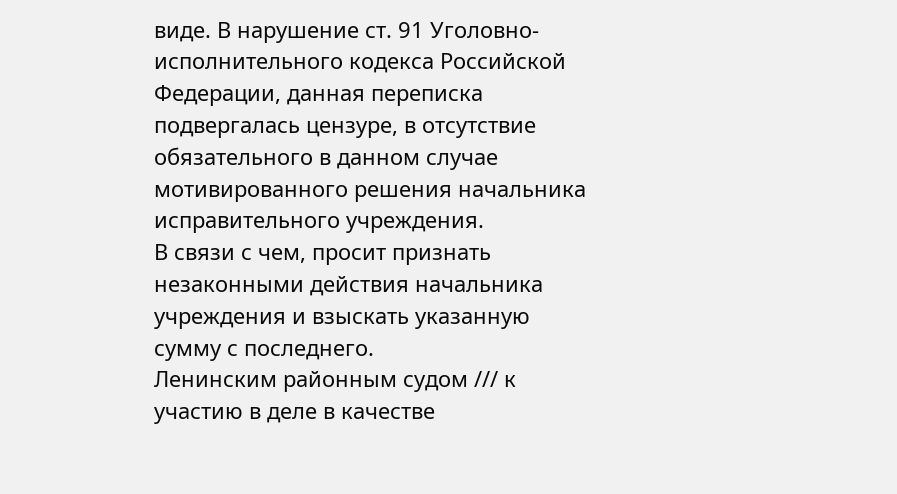виде. В нарушение ст. 91 Уголовно-исполнительного кодекса Российской Федерации, данная переписка подвергалась цензуре, в отсутствие обязательного в данном случае мотивированного решения начальника исправительного учреждения.
В связи с чем, просит признать незаконными действия начальника учреждения и взыскать указанную сумму с последнего.
Ленинским районным судом /// к участию в деле в качестве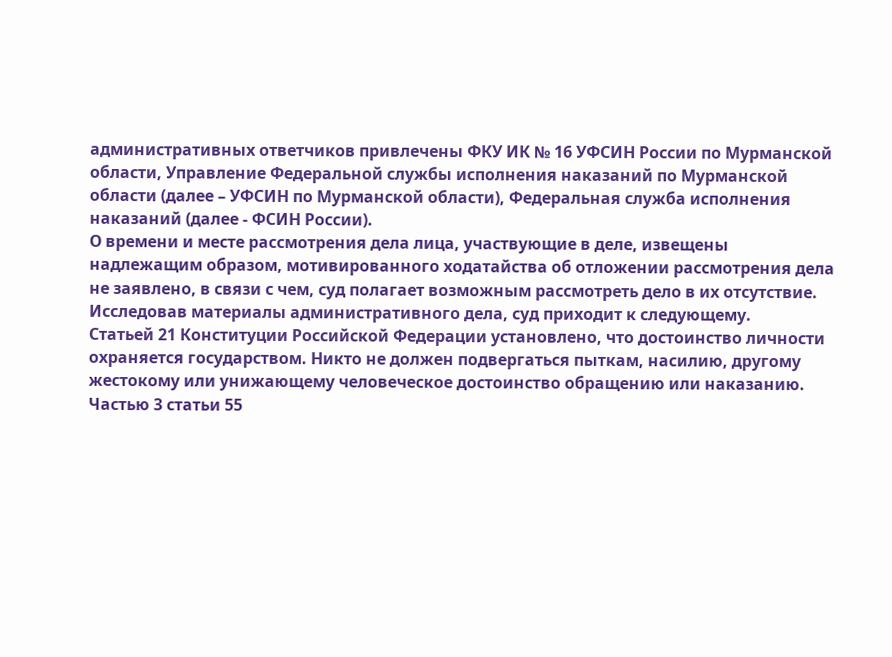административных ответчиков привлечены ФКУ ИК № 16 УФСИН России по Мурманской области, Управление Федеральной службы исполнения наказаний по Мурманской области (далее – УФСИН по Мурманской области), Федеральная служба исполнения наказаний (далее - ФСИН России).
О времени и месте рассмотрения дела лица, участвующие в деле, извещены надлежащим образом, мотивированного ходатайства об отложении рассмотрения дела не заявлено, в связи с чем, суд полагает возможным рассмотреть дело в их отсутствие.
Исследовав материалы административного дела, суд приходит к следующему.
Статьей 21 Конституции Российской Федерации установлено, что достоинство личности охраняется государством. Никто не должен подвергаться пыткам, насилию, другому жестокому или унижающему человеческое достоинство обращению или наказанию.
Частью 3 статьи 55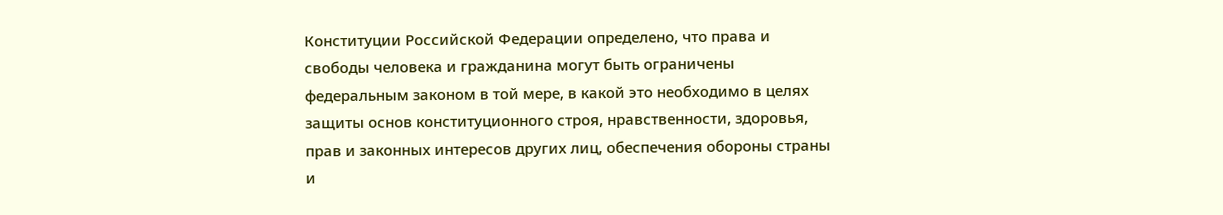Конституции Российской Федерации определено, что права и свободы человека и гражданина могут быть ограничены федеральным законом в той мере, в какой это необходимо в целях защиты основ конституционного строя, нравственности, здоровья, прав и законных интересов других лиц, обеспечения обороны страны и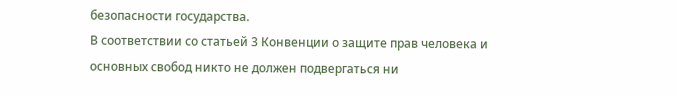безопасности государства.
В соответствии со статьей 3 Конвенции о защите прав человека и основных свобод никто не должен подвергаться ни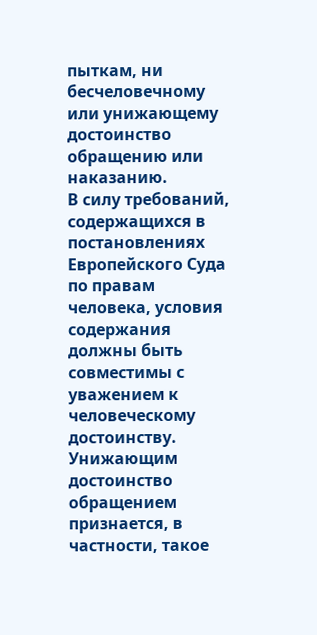пыткам, ни бесчеловечному или унижающему достоинство обращению или наказанию.
В силу требований, содержащихся в постановлениях Европейского Суда по правам человека, условия содержания должны быть совместимы с уважением к человеческому достоинству. Унижающим достоинство обращением признается, в частности, такое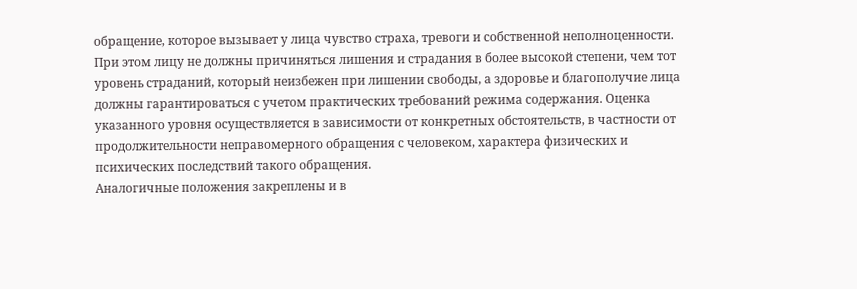обращение, которое вызывает у лица чувство страха, тревоги и собственной неполноценности. При этом лицу не должны причиняться лишения и страдания в более высокой степени, чем тот уровень страданий, который неизбежен при лишении свободы, а здоровье и благополучие лица должны гарантироваться с учетом практических требований режима содержания. Оценка указанного уровня осуществляется в зависимости от конкретных обстоятельств, в частности от продолжительности неправомерного обращения с человеком, характера физических и психических последствий такого обращения.
Аналогичные положения закреплены и в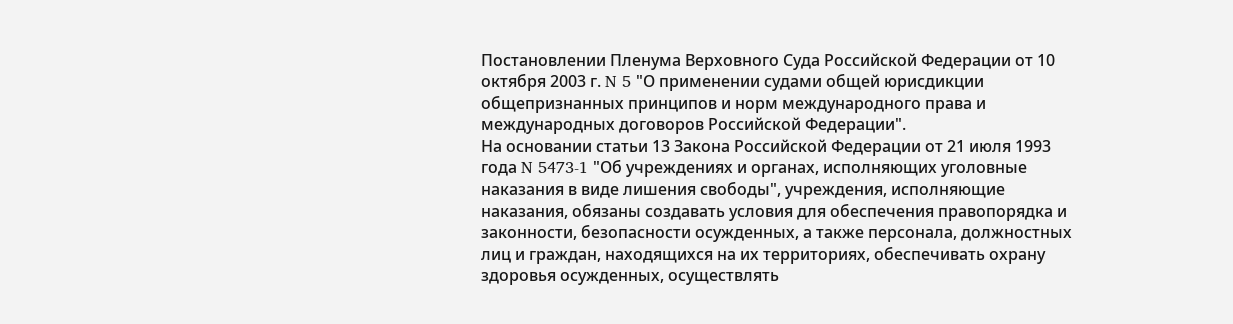Постановлении Пленума Верховного Суда Российской Федерации от 10 октября 2003 г. N 5 "О применении судами общей юрисдикции общепризнанных принципов и норм международного права и международных договоров Российской Федерации".
На основании статьи 13 Закона Российской Федерации от 21 июля 1993 года N 5473-1 "Об учреждениях и органах, исполняющих уголовные наказания в виде лишения свободы", учреждения, исполняющие наказания, обязаны создавать условия для обеспечения правопорядка и законности, безопасности осужденных, а также персонала, должностных лиц и граждан, находящихся на их территориях, обеспечивать охрану здоровья осужденных, осуществлять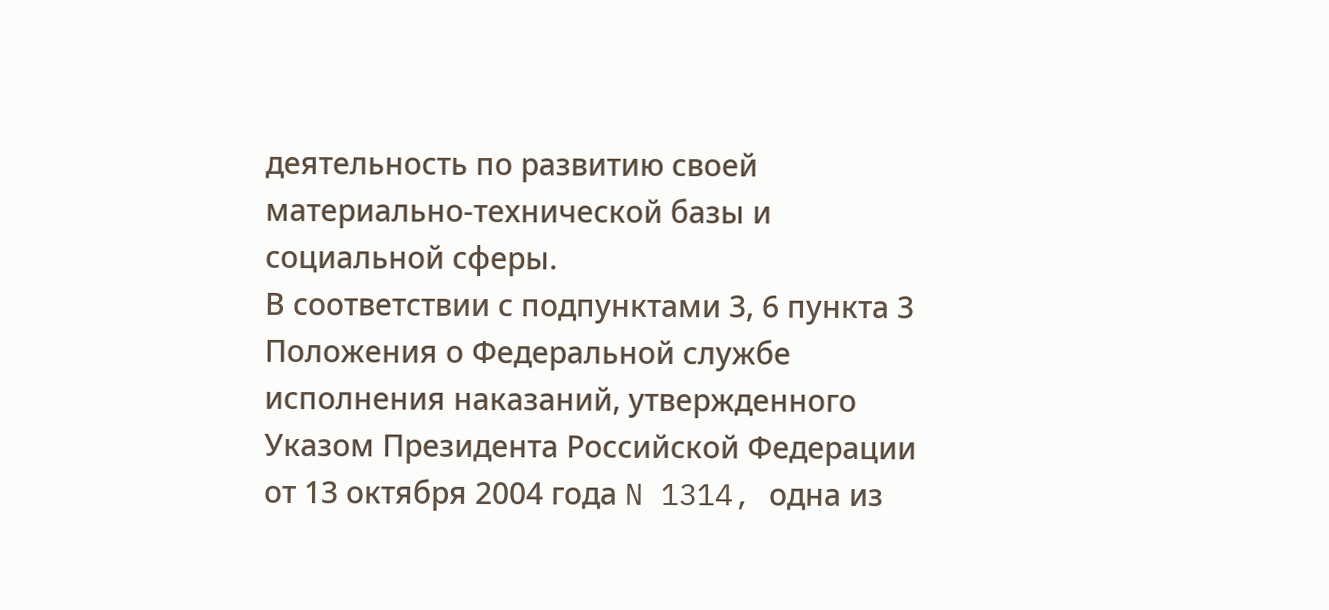деятельность по развитию своей материально-технической базы и социальной сферы.
В соответствии с подпунктами 3, 6 пункта 3 Положения о Федеральной службе исполнения наказаний, утвержденного Указом Президента Российской Федерации от 13 октября 2004 года N 1314, одна из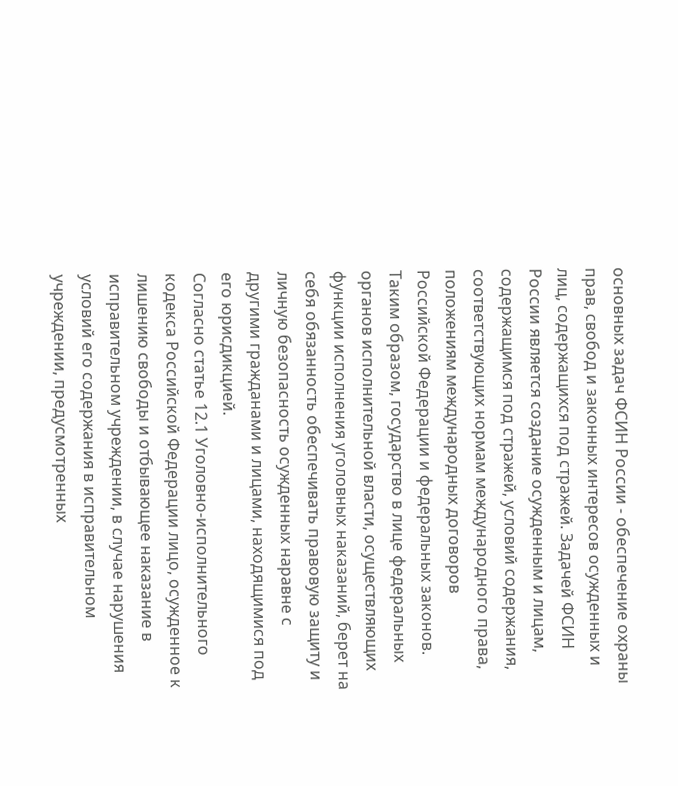основных задач ФСИН России - обеспечение охраны прав, свобод и законных интересов осужденных и лиц, содержащихся под стражей. Задачей ФСИН России является создание осужденным и лицам, содержащимся под стражей, условий содержания, соответствующих нормам международного права, положениям международных договоров Российской Федерации и федеральных законов.
Таким образом, государство в лице федеральных органов исполнительной власти, осуществляющих функции исполнения уголовных наказаний, берет на себя обязанность обеспечивать правовую защиту и личную безопасность осужденных наравне с другими гражданами и лицами, находящимися под его юрисдикцией.
Согласно статье 12.1 Уголовно-исполнительного кодекса Российской Федерации лицо, осужденное к лишению свободы и отбывающее наказание в исправительном учреждении, в случае нарушения условий его содержания в исправительном учреждении, предусмотренных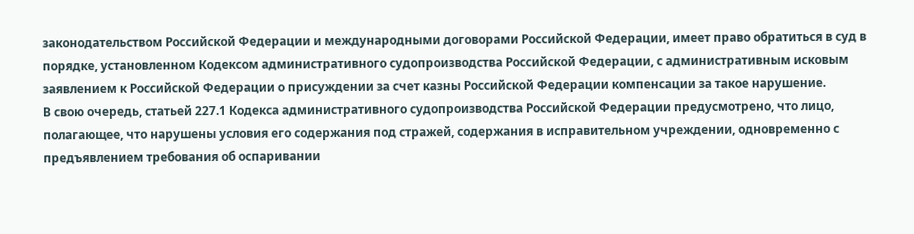законодательством Российской Федерации и международными договорами Российской Федерации, имеет право обратиться в суд в порядке, установленном Кодексом административного судопроизводства Российской Федерации, с административным исковым заявлением к Российской Федерации о присуждении за счет казны Российской Федерации компенсации за такое нарушение.
В свою очередь, статьей 227.1 Кодекса административного судопроизводства Российской Федерации предусмотрено, что лицо, полагающее, что нарушены условия его содержания под стражей, содержания в исправительном учреждении, одновременно с предъявлением требования об оспаривании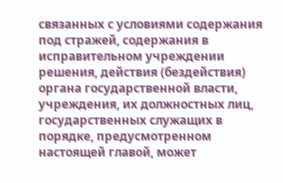связанных с условиями содержания под стражей, содержания в исправительном учреждении решения, действия (бездействия) органа государственной власти, учреждения, их должностных лиц, государственных служащих в порядке, предусмотренном настоящей главой, может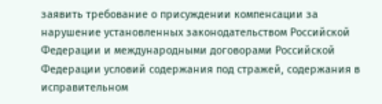заявить требование о присуждении компенсации за нарушение установленных законодательством Российской Федерации и международными договорами Российской Федерации условий содержания под стражей, содержания в исправительном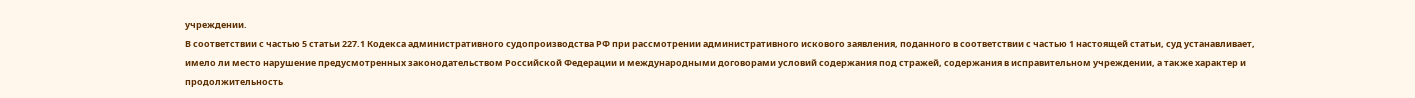учреждении.
В соответствии с частью 5 статьи 227.1 Кодекса административного судопроизводства РФ при рассмотрении административного искового заявления, поданного в соответствии с частью 1 настоящей статьи, суд устанавливает, имело ли место нарушение предусмотренных законодательством Российской Федерации и международными договорами условий содержания под стражей, содержания в исправительном учреждении, а также характер и продолжительность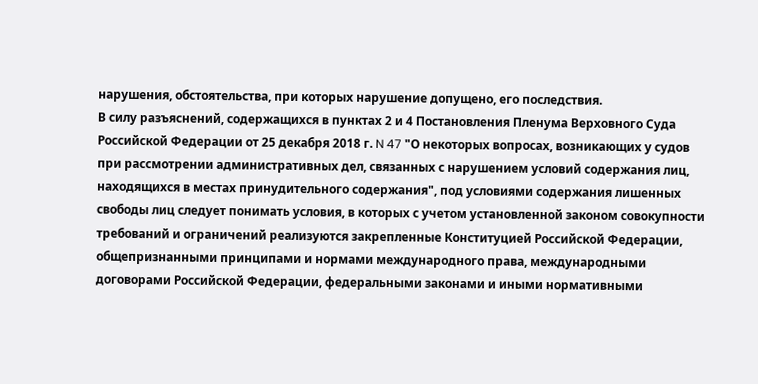нарушения, обстоятельства, при которых нарушение допущено, его последствия.
В силу разъяснений, содержащихся в пунктах 2 и 4 Постановления Пленума Верховного Суда Российской Федерации от 25 декабря 2018 г. N 47 "О некоторых вопросах, возникающих у судов при рассмотрении административных дел, связанных с нарушением условий содержания лиц, находящихся в местах принудительного содержания", под условиями содержания лишенных свободы лиц следует понимать условия, в которых с учетом установленной законом совокупности требований и ограничений реализуются закрепленные Конституцией Российской Федерации, общепризнанными принципами и нормами международного права, международными договорами Российской Федерации, федеральными законами и иными нормативными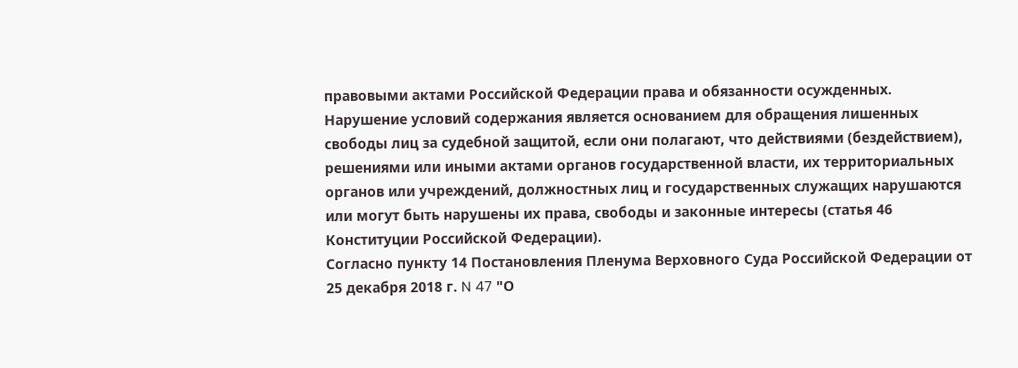правовыми актами Российской Федерации права и обязанности осужденных.
Нарушение условий содержания является основанием для обращения лишенных свободы лиц за судебной защитой, если они полагают, что действиями (бездействием), решениями или иными актами органов государственной власти, их территориальных органов или учреждений, должностных лиц и государственных служащих нарушаются или могут быть нарушены их права, свободы и законные интересы (статья 46 Конституции Российской Федерации).
Согласно пункту 14 Постановления Пленума Верховного Суда Российской Федерации от 25 декабря 2018 г. N 47 "О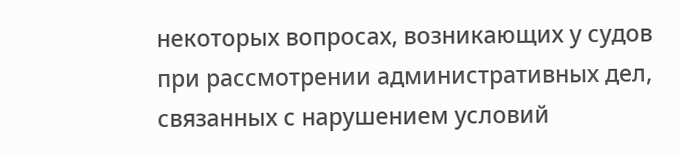некоторых вопросах, возникающих у судов при рассмотрении административных дел, связанных с нарушением условий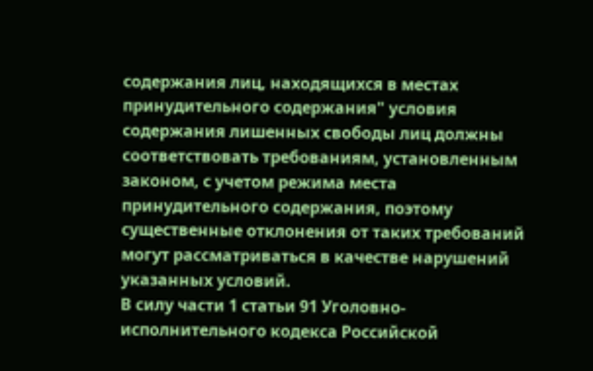содержания лиц, находящихся в местах принудительного содержания" условия содержания лишенных свободы лиц должны соответствовать требованиям, установленным законом, с учетом режима места принудительного содержания, поэтому существенные отклонения от таких требований могут рассматриваться в качестве нарушений указанных условий.
В силу части 1 статьи 91 Уголовно-исполнительного кодекса Российской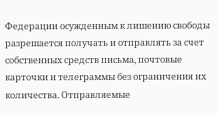Федерации осужденным к лишению свободы разрешается получать и отправлять за счет собственных средств письма, почтовые карточки и телеграммы без ограничения их количества. Отправляемые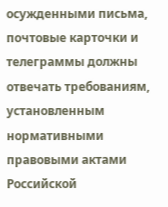осужденными письма, почтовые карточки и телеграммы должны отвечать требованиям, установленным нормативными правовыми актами Российской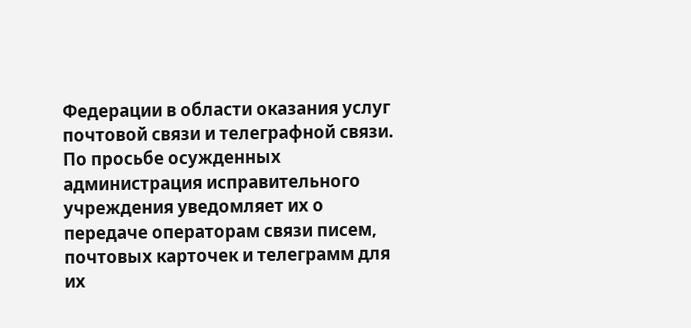Федерации в области оказания услуг почтовой связи и телеграфной связи. По просьбе осужденных администрация исправительного учреждения уведомляет их о передаче операторам связи писем, почтовых карточек и телеграмм для их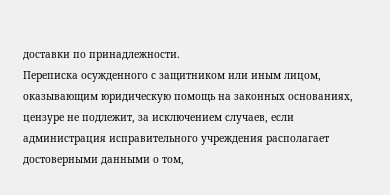доставки по принадлежности.
Переписка осужденного с защитником или иным лицом, оказывающим юридическую помощь на законных основаниях, цензуре не подлежит, за исключением случаев, если администрация исправительного учреждения располагает достоверными данными о том,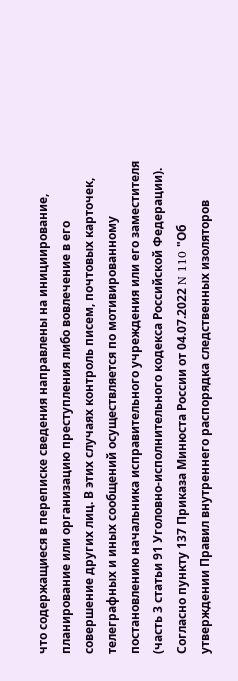что содержащиеся в переписке сведения направлены на инициирование, планирование или организацию преступления либо вовлечение в его совершение других лиц. В этих случаях контроль писем, почтовых карточек, телеграфных и иных сообщений осуществляется по мотивированному постановлению начальника исправительного учреждения или его заместителя (часть 3 статьи 91 Уголовно-исполнительного кодекса Российской Федерации).
Согласно пункту 137 Приказа Минюста России от 04.07.2022 N 110 "Об утверждении Правил внутреннего распорядка следственных изоляторов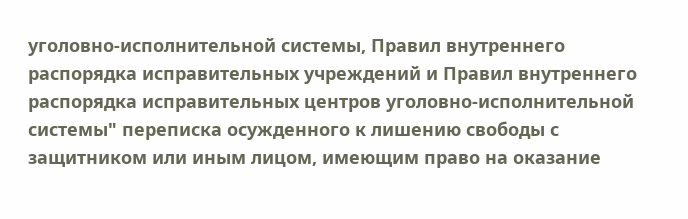уголовно-исполнительной системы, Правил внутреннего распорядка исправительных учреждений и Правил внутреннего распорядка исправительных центров уголовно-исполнительной системы" переписка осужденного к лишению свободы с защитником или иным лицом, имеющим право на оказание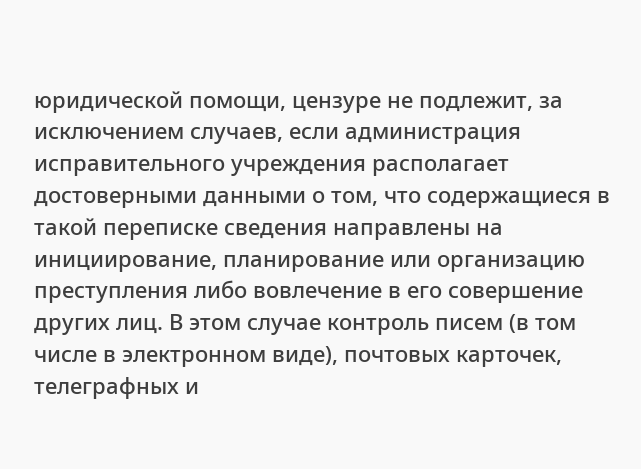юридической помощи, цензуре не подлежит, за исключением случаев, если администрация исправительного учреждения располагает достоверными данными о том, что содержащиеся в такой переписке сведения направлены на инициирование, планирование или организацию преступления либо вовлечение в его совершение других лиц. В этом случае контроль писем (в том числе в электронном виде), почтовых карточек, телеграфных и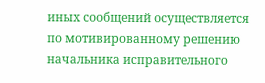иных сообщений осуществляется по мотивированному решению начальника исправительного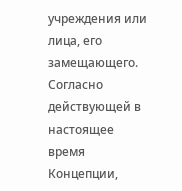учреждения или лица, его замещающего.
Согласно действующей в настоящее время Концепции,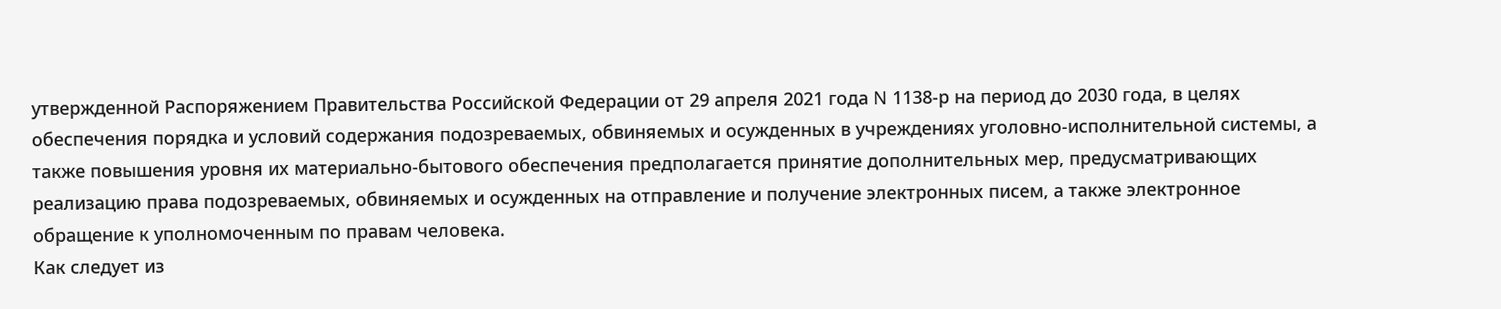утвержденной Распоряжением Правительства Российской Федерации от 29 апреля 2021 года N 1138-р на период до 2030 года, в целях обеспечения порядка и условий содержания подозреваемых, обвиняемых и осужденных в учреждениях уголовно-исполнительной системы, а также повышения уровня их материально-бытового обеспечения предполагается принятие дополнительных мер, предусматривающих реализацию права подозреваемых, обвиняемых и осужденных на отправление и получение электронных писем, а также электронное обращение к уполномоченным по правам человека.
Как следует из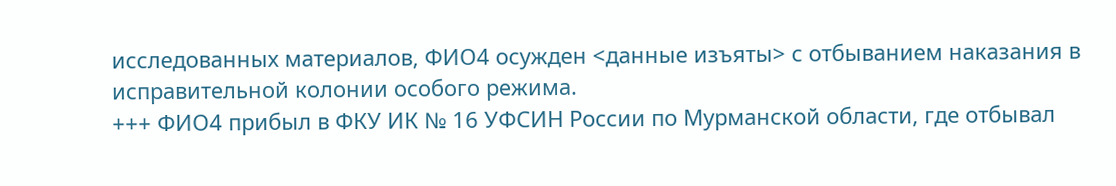исследованных материалов, ФИО4 осужден <данные изъяты> с отбыванием наказания в исправительной колонии особого режима.
+++ ФИО4 прибыл в ФКУ ИК № 16 УФСИН России по Мурманской области, где отбывал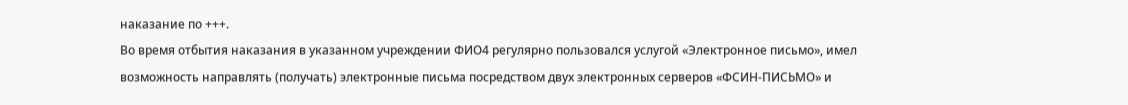наказание по +++.
Во время отбытия наказания в указанном учреждении ФИО4 регулярно пользовался услугой «Электронное письмо», имел возможность направлять (получать) электронные письма посредством двух электронных серверов «ФСИН-ПИСЬМО» и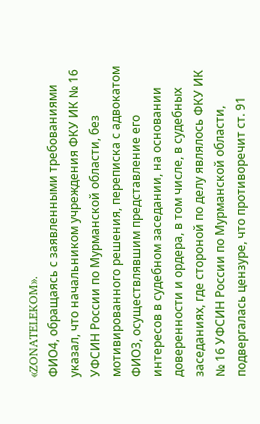«ZONATELEKOM».
ФИО4, обращаясь с заявленными требованиями указал, что начальником учреждения ФКУ ИК № 16 УФСИН России по Мурманской области, без мотивированного решения, переписка с адвокатом ФИО3, осуществлявшим представление его интересов в судебном заседании, на основании доверенности и ордера, в том числе, в судебных заседаниях, где стороной по делу являлось ФКУ ИК № 16 УФСИН России по Мурманской области, подвергалась цензуре, что противоречит ст. 91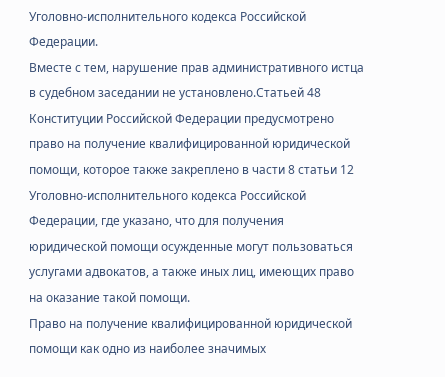Уголовно-исполнительного кодекса Российской Федерации.
Вместе с тем, нарушение прав административного истца в судебном заседании не установлено.Статьей 48 Конституции Российской Федерации предусмотрено право на получение квалифицированной юридической помощи, которое также закреплено в части 8 статьи 12 Уголовно-исполнительного кодекса Российской Федерации, где указано, что для получения юридической помощи осужденные могут пользоваться услугами адвокатов, а также иных лиц, имеющих право на оказание такой помощи.
Право на получение квалифицированной юридической помощи как одно из наиболее значимых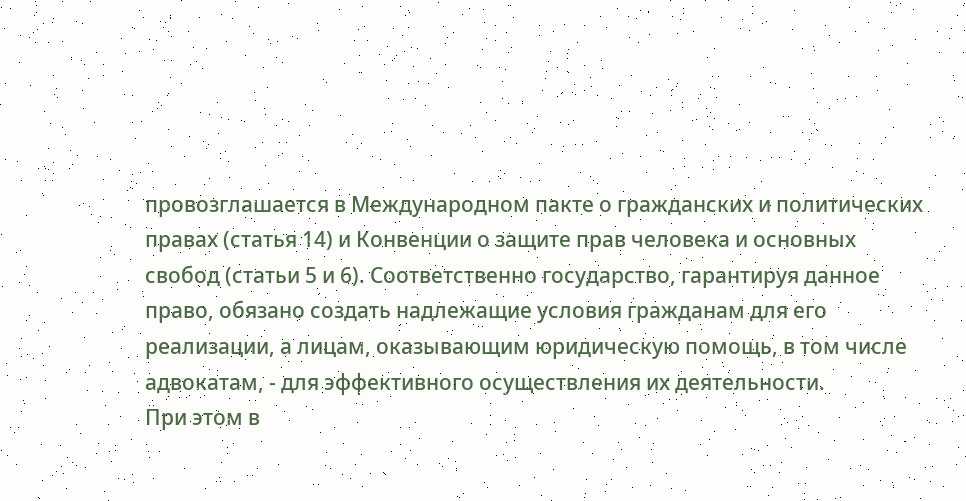провозглашается в Международном пакте о гражданских и политических правах (статья 14) и Конвенции о защите прав человека и основных свобод (статьи 5 и 6). Соответственно государство, гарантируя данное право, обязано создать надлежащие условия гражданам для его реализации, а лицам, оказывающим юридическую помощь, в том числе адвокатам, - для эффективного осуществления их деятельности.
При этом в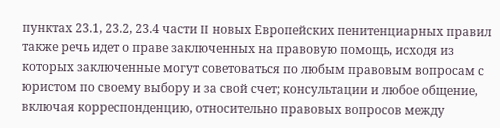пунктах 23.1, 23.2, 23.4 части II новых Европейских пенитенциарных правил также речь идет о праве заключенных на правовую помощь, исходя из которых заключенные могут советоваться по любым правовым вопросам с юристом по своему выбору и за свой счет; консультации и любое общение, включая корреспонденцию, относительно правовых вопросов между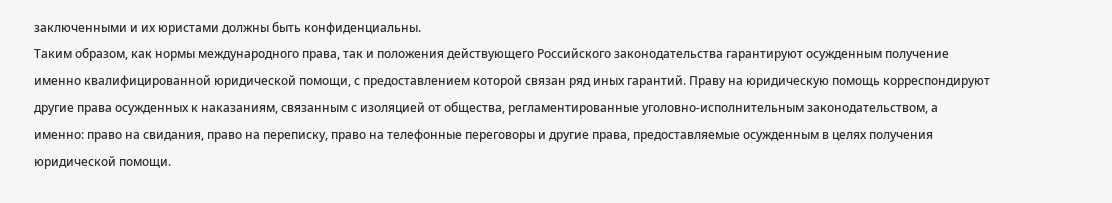заключенными и их юристами должны быть конфиденциальны.
Таким образом, как нормы международного права, так и положения действующего Российского законодательства гарантируют осужденным получение именно квалифицированной юридической помощи, с предоставлением которой связан ряд иных гарантий. Праву на юридическую помощь корреспондируют другие права осужденных к наказаниям, связанным с изоляцией от общества, регламентированные уголовно-исполнительным законодательством, а именно: право на свидания, право на переписку, право на телефонные переговоры и другие права, предоставляемые осужденным в целях получения юридической помощи.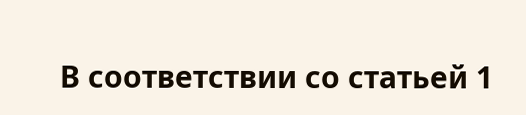В соответствии со статьей 1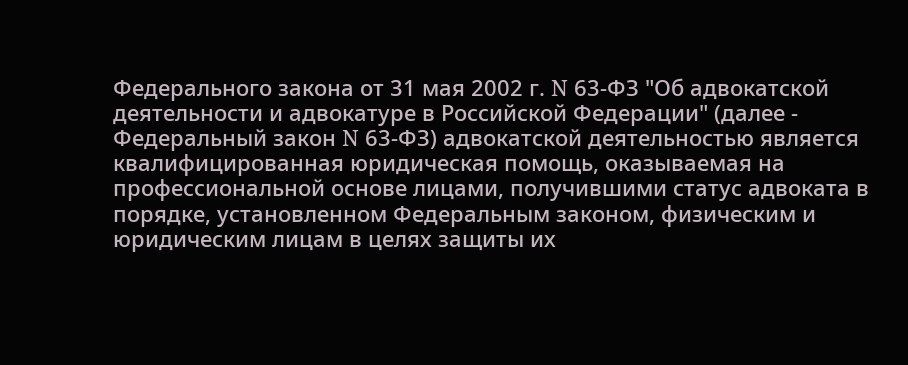Федерального закона от 31 мая 2002 г. N 63-ФЗ "Об адвокатской деятельности и адвокатуре в Российской Федерации" (далее - Федеральный закон N 63-ФЗ) адвокатской деятельностью является квалифицированная юридическая помощь, оказываемая на профессиональной основе лицами, получившими статус адвоката в порядке, установленном Федеральным законом, физическим и юридическим лицам в целях защиты их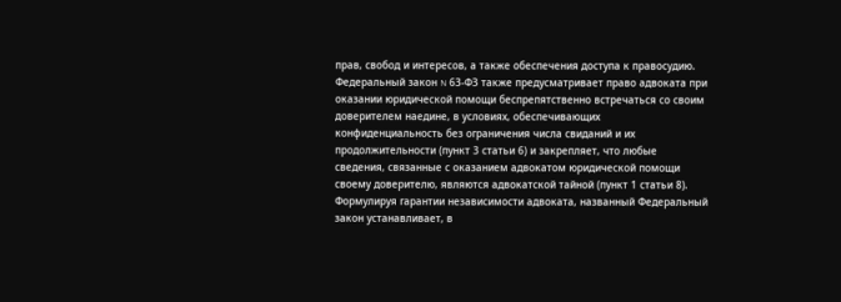прав, свобод и интересов, а также обеспечения доступа к правосудию.
Федеральный закон N 63-ФЗ также предусматривает право адвоката при оказании юридической помощи беспрепятственно встречаться со своим доверителем наедине, в условиях, обеспечивающих конфиденциальность без ограничения числа свиданий и их продолжительности (пункт 3 статьи 6) и закрепляет, что любые сведения, связанные с оказанием адвокатом юридической помощи своему доверителю, являются адвокатской тайной (пункт 1 статьи 8).
Формулируя гарантии независимости адвоката, названный Федеральный закон устанавливает, в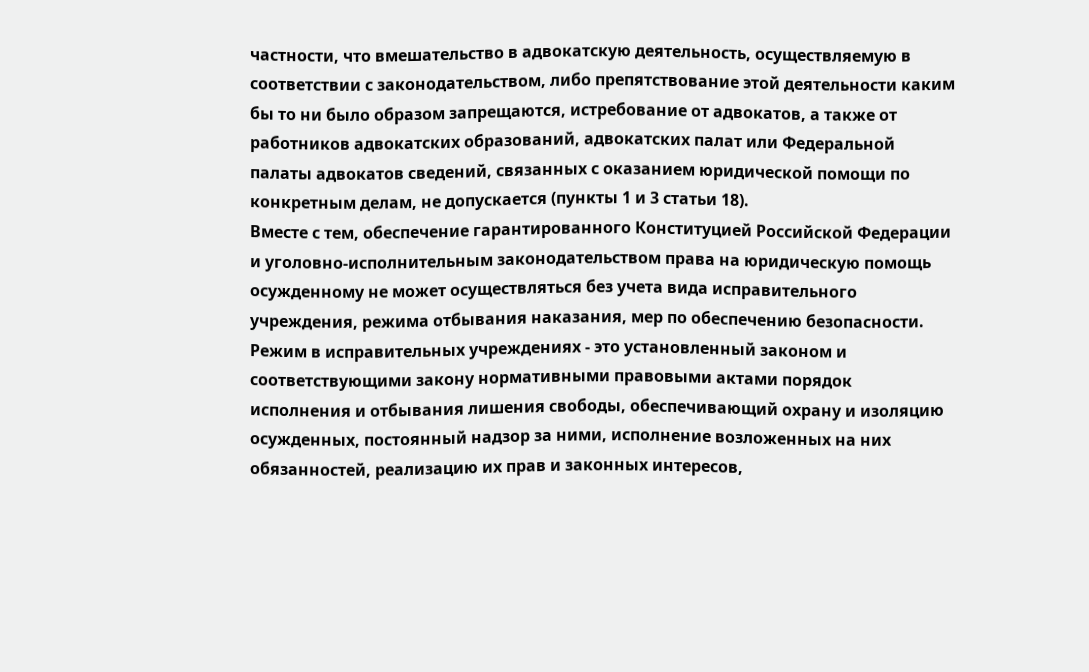частности, что вмешательство в адвокатскую деятельность, осуществляемую в соответствии с законодательством, либо препятствование этой деятельности каким бы то ни было образом запрещаются, истребование от адвокатов, а также от работников адвокатских образований, адвокатских палат или Федеральной палаты адвокатов сведений, связанных с оказанием юридической помощи по конкретным делам, не допускается (пункты 1 и 3 статьи 18).
Вместе с тем, обеспечение гарантированного Конституцией Российской Федерации и уголовно-исполнительным законодательством права на юридическую помощь осужденному не может осуществляться без учета вида исправительного учреждения, режима отбывания наказания, мер по обеспечению безопасности.
Режим в исправительных учреждениях - это установленный законом и соответствующими закону нормативными правовыми актами порядок исполнения и отбывания лишения свободы, обеспечивающий охрану и изоляцию осужденных, постоянный надзор за ними, исполнение возложенных на них обязанностей, реализацию их прав и законных интересов,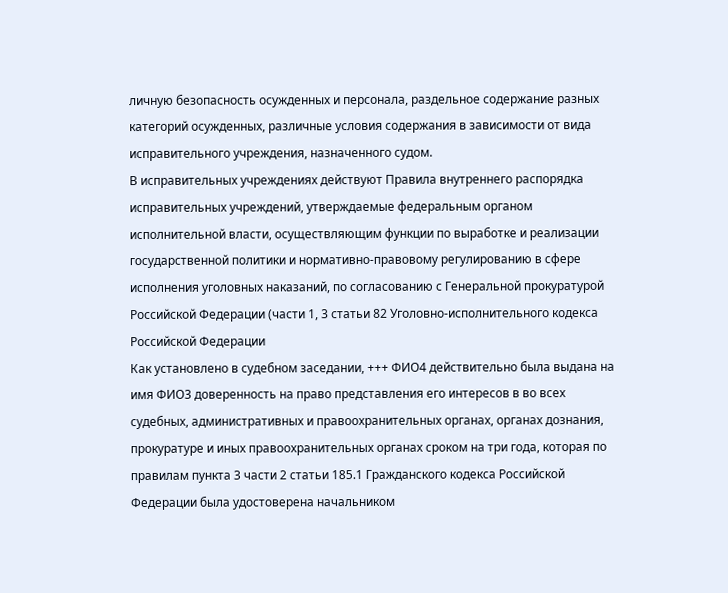личную безопасность осужденных и персонала, раздельное содержание разных категорий осужденных, различные условия содержания в зависимости от вида исправительного учреждения, назначенного судом.
В исправительных учреждениях действуют Правила внутреннего распорядка исправительных учреждений, утверждаемые федеральным органом исполнительной власти, осуществляющим функции по выработке и реализации государственной политики и нормативно-правовому регулированию в сфере исполнения уголовных наказаний, по согласованию с Генеральной прокуратурой Российской Федерации (части 1, 3 статьи 82 Уголовно-исполнительного кодекса Российской Федерации
Как установлено в судебном заседании, +++ ФИО4 действительно была выдана на имя ФИО3 доверенность на право представления его интересов в во всех судебных, административных и правоохранительных органах, органах дознания, прокуратуре и иных правоохранительных органах сроком на три года, которая по правилам пункта 3 части 2 статьи 185.1 Гражданского кодекса Российской Федерации была удостоверена начальником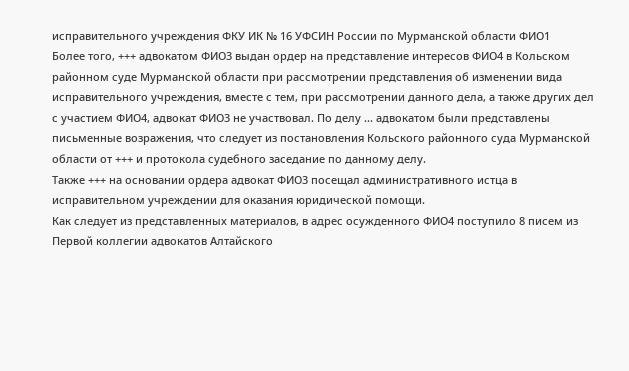исправительного учреждения ФКУ ИК № 16 УФСИН России по Мурманской области ФИО1
Более того, +++ адвокатом ФИО3 выдан ордер на представление интересов ФИО4 в Кольском районном суде Мурманской области при рассмотрении представления об изменении вида исправительного учреждения, вместе с тем, при рассмотрении данного дела, а также других дел с участием ФИО4, адвокат ФИО3 не участвовал. По делу ... адвокатом были представлены письменные возражения, что следует из постановления Кольского районного суда Мурманской области от +++ и протокола судебного заседание по данному делу.
Также +++ на основании ордера адвокат ФИО3 посещал административного истца в исправительном учреждении для оказания юридической помощи.
Как следует из представленных материалов, в адрес осужденного ФИО4 поступило 8 писем из Первой коллегии адвокатов Алтайского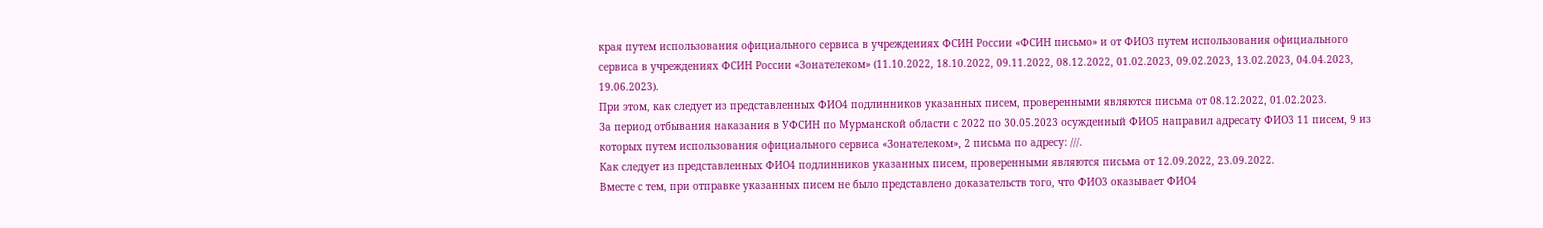края путем использования официального сервиса в учреждениях ФСИН России «ФСИН письмо» и от ФИО3 путем использования официального сервиса в учреждениях ФСИН России «Зонателеком» (11.10.2022, 18.10.2022, 09.11.2022, 08.12.2022, 01.02.2023, 09.02.2023, 13.02.2023, 04.04.2023, 19.06.2023).
При этом, как следует из представленных ФИО4 подлинников указанных писем, проверенными являются письма от 08.12.2022, 01.02.2023.
За период отбывания наказания в УФСИН по Мурманской области с 2022 по 30.05.2023 осужденный ФИО5 направил адресату ФИО3 11 писем, 9 из которых путем использования официального сервиса «Зонателеком», 2 письма по адресу: ///.
Как следует из представленных ФИО4 подлинников указанных писем, проверенными являются письма от 12.09.2022, 23.09.2022.
Вместе с тем, при отправке указанных писем не было представлено доказательств того, что ФИО3 оказывает ФИО4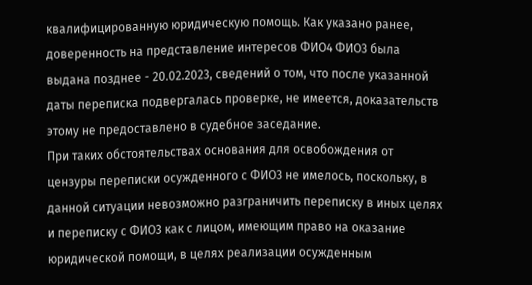квалифицированную юридическую помощь. Как указано ранее, доверенность на представление интересов ФИО4 ФИО3 была выдана позднее - 20.02.2023, сведений о том, что после указанной даты переписка подвергалась проверке, не имеется, доказательств этому не предоставлено в судебное заседание.
При таких обстоятельствах основания для освобождения от цензуры переписки осужденного с ФИО3 не имелось, поскольку, в данной ситуации невозможно разграничить переписку в иных целях и переписку с ФИО3 как с лицом, имеющим право на оказание юридической помощи, в целях реализации осужденным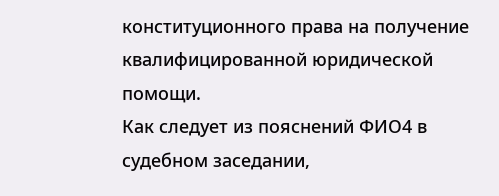конституционного права на получение квалифицированной юридической помощи.
Как следует из пояснений ФИО4 в судебном заседании,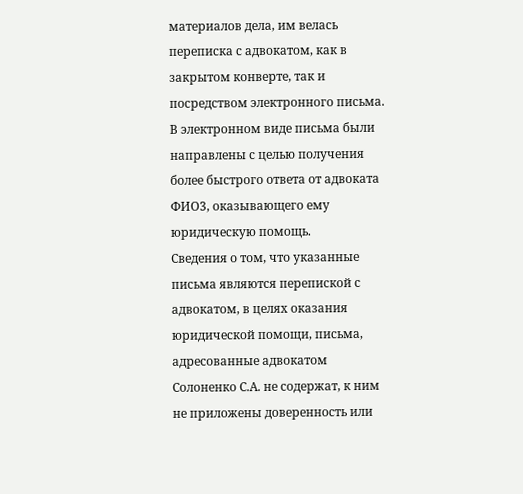материалов дела, им велась переписка с адвокатом, как в закрытом конверте, так и посредством электронного письма. В электронном виде письма были направлены с целью получения более быстрого ответа от адвоката ФИО3, оказывающего ему юридическую помощь.
Сведения о том, что указанные письма являются перепиской с адвокатом, в целях оказания юридической помощи, письма, адресованные адвокатом Солоненко С.А. не содержат, к ним не приложены доверенность или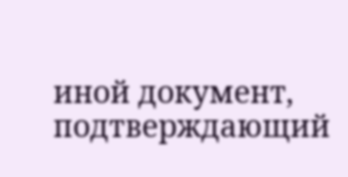иной документ, подтверждающий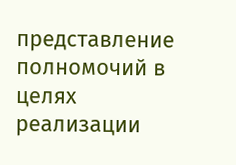представление полномочий в целях реализации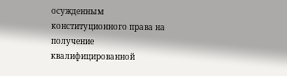осужденным конституционного права на получение квалифицированной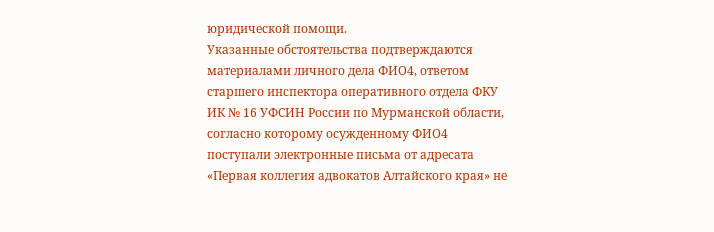юридической помощи.
Указанные обстоятельства подтверждаются материалами личного дела ФИО4, ответом старшего инспектора оперативного отдела ФКУ ИК № 16 УФСИН России по Мурманской области, согласно которому осужденному ФИО4 поступали электронные письма от адресата «Первая коллегия адвокатов Алтайского края» не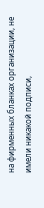на фирменных бланках организации, не имели никакой подписи,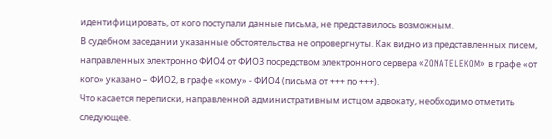идентифицировать, от кого поступали данные письма, не представилось возможным.
В судебном заседании указанные обстоятельства не опровергнуты. Как видно из представленных писем, направленных электронно ФИО4 от ФИО3 посредством электронного сервера «ZONATELEKOM» в графе «от кого» указано – ФИО2, в графе «кому» - ФИО4 (письма от +++ по +++).
Что касается переписки, направленной административным истцом адвокату, необходимо отметить следующее.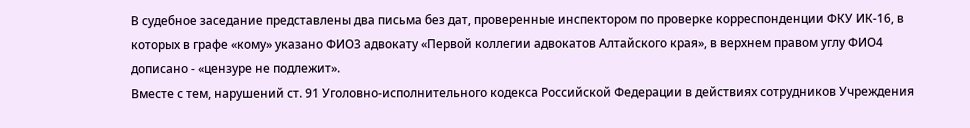В судебное заседание представлены два письма без дат, проверенные инспектором по проверке корреспонденции ФКУ ИК-16, в которых в графе «кому» указано ФИО3 адвокату «Первой коллегии адвокатов Алтайского края», в верхнем правом углу ФИО4 дописано - «цензуре не подлежит».
Вместе с тем, нарушений ст. 91 Уголовно-исполнительного кодекса Российской Федерации в действиях сотрудников Учреждения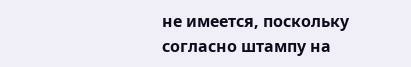не имеется, поскольку согласно штампу на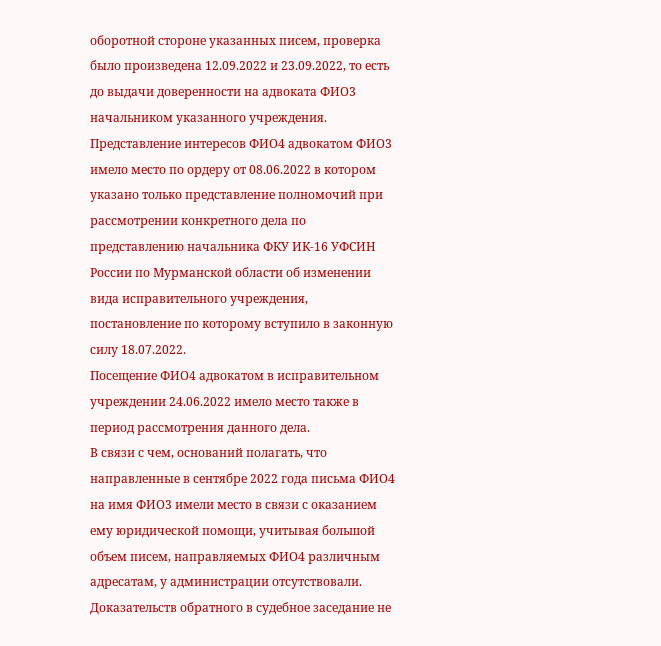оборотной стороне указанных писем, проверка было произведена 12.09.2022 и 23.09.2022, то есть до выдачи доверенности на адвоката ФИО3 начальником указанного учреждения.
Представление интересов ФИО4 адвокатом ФИО3 имело место по ордеру от 08.06.2022 в котором указано только представление полномочий при рассмотрении конкретного дела по представлению начальника ФКУ ИК-16 УФСИН России по Мурманской области об изменении вида исправительного учреждения, постановление по которому вступило в законную силу 18.07.2022.
Посещение ФИО4 адвокатом в исправительном учреждении 24.06.2022 имело место также в период рассмотрения данного дела.
В связи с чем, оснований полагать, что направленные в сентябре 2022 года письма ФИО4 на имя ФИО3 имели место в связи с оказанием ему юридической помощи, учитывая большой объем писем, направляемых ФИО4 различным адресатам, у администрации отсутствовали.
Доказательств обратного в судебное заседание не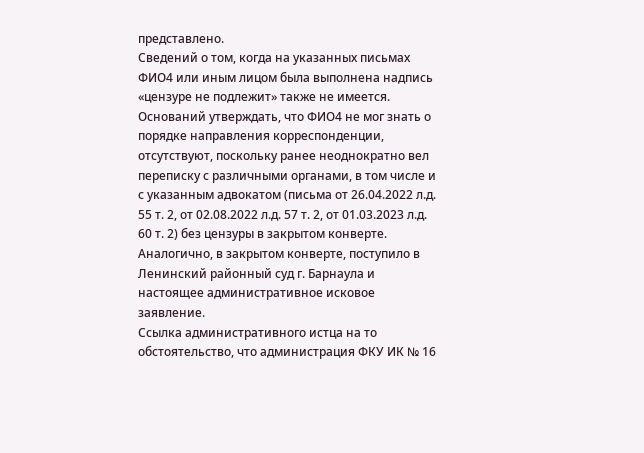представлено.
Сведений о том, когда на указанных письмах ФИО4 или иным лицом была выполнена надпись «цензуре не подлежит» также не имеется.
Оснований утверждать, что ФИО4 не мог знать о порядке направления корреспонденции, отсутствуют, поскольку ранее неоднократно вел переписку с различными органами, в том числе и с указанным адвокатом (письма от 26.04.2022 л.д. 55 т. 2, от 02.08.2022 л.д. 57 т. 2, от 01.03.2023 л.д. 60 т. 2) без цензуры в закрытом конверте. Аналогично, в закрытом конверте, поступило в Ленинский районный суд г. Барнаула и настоящее административное исковое заявление.
Ссылка административного истца на то обстоятельство, что администрация ФКУ ИК № 16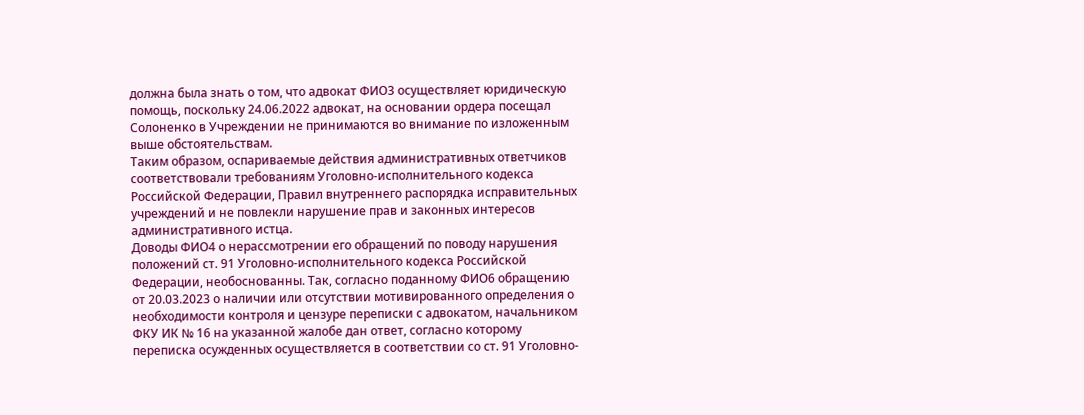должна была знать о том, что адвокат ФИО3 осуществляет юридическую помощь, поскольку 24.06.2022 адвокат, на основании ордера посещал Солоненко в Учреждении не принимаются во внимание по изложенным выше обстоятельствам.
Таким образом, оспариваемые действия административных ответчиков соответствовали требованиям Уголовно-исполнительного кодекса Российской Федерации, Правил внутреннего распорядка исправительных учреждений и не повлекли нарушение прав и законных интересов административного истца.
Доводы ФИО4 о нерассмотрении его обращений по поводу нарушения положений ст. 91 Уголовно-исполнительного кодекса Российской Федерации, необоснованны. Так, согласно поданному ФИО6 обращению от 20.03.2023 о наличии или отсутствии мотивированного определения о необходимости контроля и цензуре переписки с адвокатом, начальником ФКУ ИК № 16 на указанной жалобе дан ответ, согласно которому переписка осужденных осуществляется в соответствии со ст. 91 Уголовно-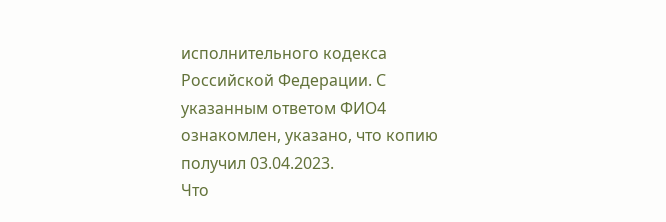исполнительного кодекса Российской Федерации. С указанным ответом ФИО4 ознакомлен, указано, что копию получил 03.04.2023.
Что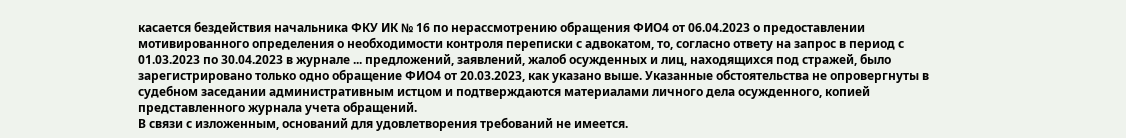касается бездействия начальника ФКУ ИК № 16 по нерассмотрению обращения ФИО4 от 06.04.2023 о предоставлении мотивированного определения о необходимости контроля переписки с адвокатом, то, согласно ответу на запрос в период с 01.03.2023 по 30.04.2023 в журнале ... предложений, заявлений, жалоб осужденных и лиц, находящихся под стражей, было зарегистрировано только одно обращение ФИО4 от 20.03.2023, как указано выше. Указанные обстоятельства не опровергнуты в судебном заседании административным истцом и подтверждаются материалами личного дела осужденного, копией представленного журнала учета обращений.
В связи с изложенным, оснований для удовлетворения требований не имеется.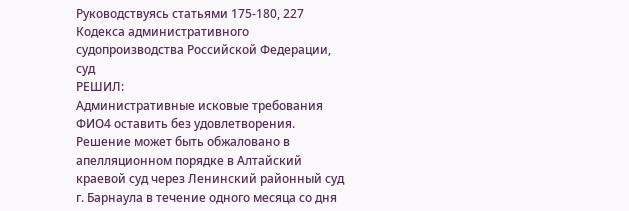Руководствуясь статьями 175-180, 227 Кодекса административного судопроизводства Российской Федерации, суд
РЕШИЛ:
Административные исковые требования ФИО4 оставить без удовлетворения.
Решение может быть обжаловано в апелляционном порядке в Алтайский краевой суд через Ленинский районный суд г. Барнаула в течение одного месяца со дня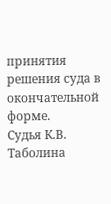принятия решения суда в окончательной форме.
Судья К.В. Таболина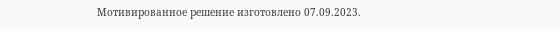Мотивированное решение изготовлено 07.09.2023.